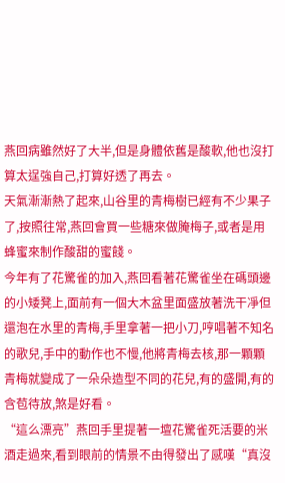燕回病雖然好了大半,但是身體依舊是酸軟,他也沒打算太逞強自己,打算好透了再去。
天氣漸漸熱了起來,山谷里的青梅樹已經有不少果子了,按照往常,燕回會買一些糖來做腌梅子,或者是用蜂蜜來制作酸甜的蜜餞。
今年有了花驚雀的加入,燕回看著花驚雀坐在碼頭邊的小矮凳上,面前有一個大木盆里面盛放著洗干凈但還泡在水里的青梅,手里拿著一把小刀,哼唱著不知名的歌兒,手中的動作也不慢,他將青梅去核,那一顆顆青梅就變成了一朵朵造型不同的花兒,有的盛開,有的含苞待放,煞是好看。
“這么漂亮”燕回手里提著一壇花驚雀死活要的米酒走過來,看到眼前的情景不由得發出了感嘆“真沒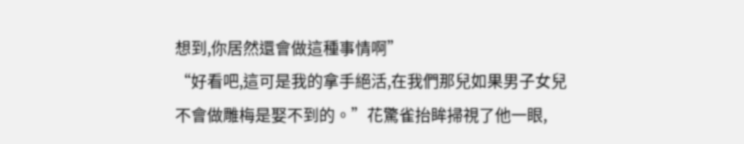想到,你居然還會做這種事情啊”
“好看吧,這可是我的拿手絕活,在我們那兒如果男子女兒不會做雕梅是娶不到的。”花驚雀抬眸掃視了他一眼,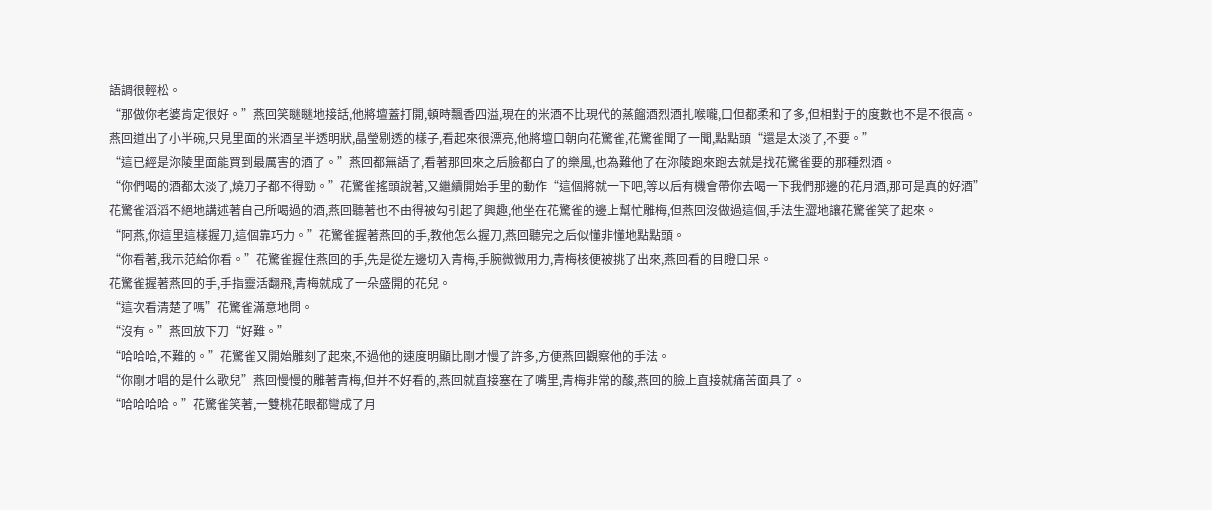語調很輕松。
“那做你老婆肯定很好。”燕回笑瞇瞇地接話,他將壇蓋打開,頓時飄香四溢,現在的米酒不比現代的蒸餾酒烈酒扎喉嚨,口但都柔和了多,但相對于的度數也不是不很高。
燕回道出了小半碗,只見里面的米酒呈半透明狀,晶瑩剔透的樣子,看起來很漂亮,他將壇口朝向花驚雀,花驚雀聞了一聞,點點頭“還是太淡了,不要。”
“這已經是沵陵里面能買到最厲害的酒了。”燕回都無語了,看著那回來之后臉都白了的樂風,也為難他了在沵陵跑來跑去就是找花驚雀要的那種烈酒。
“你們喝的酒都太淡了,燒刀子都不得勁。”花驚雀搖頭說著,又繼續開始手里的動作“這個將就一下吧,等以后有機會帶你去喝一下我們那邊的花月酒,那可是真的好酒”
花驚雀滔滔不絕地講述著自己所喝過的酒,燕回聽著也不由得被勾引起了興趣,他坐在花驚雀的邊上幫忙雕梅,但燕回沒做過這個,手法生澀地讓花驚雀笑了起來。
“阿燕,你這里這樣握刀,這個靠巧力。”花驚雀握著燕回的手,教他怎么握刀,燕回聽完之后似懂非懂地點點頭。
“你看著,我示范給你看。”花驚雀握住燕回的手,先是從左邊切入青梅,手腕微微用力,青梅核便被挑了出來,燕回看的目瞪口呆。
花驚雀握著燕回的手,手指靈活翻飛,青梅就成了一朵盛開的花兒。
“這次看清楚了嗎”花驚雀滿意地問。
“沒有。”燕回放下刀“好難。”
“哈哈哈,不難的。”花驚雀又開始雕刻了起來,不過他的速度明顯比剛才慢了許多,方便燕回觀察他的手法。
“你剛才唱的是什么歌兒”燕回慢慢的雕著青梅,但并不好看的,燕回就直接塞在了嘴里,青梅非常的酸,燕回的臉上直接就痛苦面具了。
“哈哈哈哈。”花驚雀笑著,一雙桃花眼都彎成了月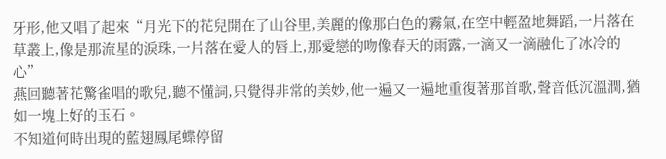牙形,他又唱了起來“月光下的花兒開在了山谷里,美麗的像那白色的霧氣,在空中輕盈地舞蹈,一片落在草叢上,像是那流星的淚珠,一片落在愛人的唇上,那愛戀的吻像春天的雨露,一滴又一滴融化了冰冷的心”
燕回聽著花驚雀唱的歌兒,聽不懂詞,只覺得非常的美妙,他一遍又一遍地重復著那首歌,聲音低沉溫潤,猶如一塊上好的玉石。
不知道何時出現的藍翅鳳尾蝶停留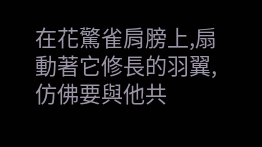在花驚雀肩膀上,扇動著它修長的羽翼,仿佛要與他共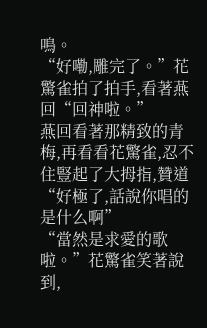鳴。
“好嘞,雕完了。”花驚雀拍了拍手,看著燕回“回神啦。”
燕回看著那精致的青梅,再看看花驚雀,忍不住豎起了大拇指,贊道“好極了,話說你唱的是什么啊”
“當然是求愛的歌啦。”花驚雀笑著說到,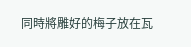同時將雕好的梅子放在瓦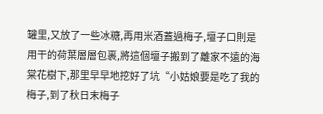罐里,又放了一些冰糖,再用米酒蓋過梅子,壇子口則是用干的荷葉層層包裹,將這個壇子搬到了離家不遠的海棠花樹下,那里早早地挖好了坑“小姑娘要是吃了我的梅子,到了秋日末梅子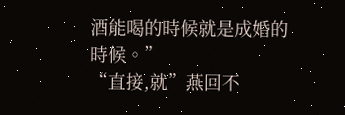酒能喝的時候就是成婚的時候。”
“直接,就”燕回不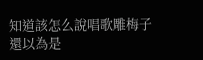知道該怎么說唱歌雕梅子還以為是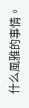什么風雅的事情。